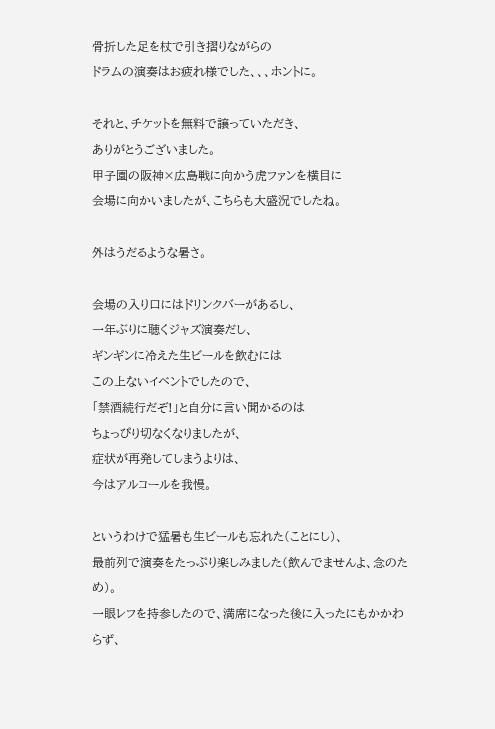骨折した足を杖で引き摺りながらの
ドラムの演奏はお疲れ様でした、、、ホントに。

それと、チケットを無料で譲っていただき、
ありがとうございました。
甲子園の阪神×広島戦に向かう虎ファンを横目に
会場に向かいましたが、こちらも大盛況でしたね。

外はうだるような暑さ。

会場の入り口にはドリンクバーがあるし、
一年ぶりに聴くジャズ演奏だし、
ギンギンに冷えた生ビールを飲むには
この上ないイベントでしたので、
「禁酒続行だぞ!」と自分に言い聞かるのは
ちょっぴり切なくなりましたが、
症状が再発してしまうよりは、
今はアルコールを我慢。

というわけで猛暑も生ビールも忘れた(ことにし)、
最前列で演奏をたっぷり楽しみました(飲んでませんよ、念のため)。
一眼レフを持参したので、満席になった後に入ったにもかかわらず、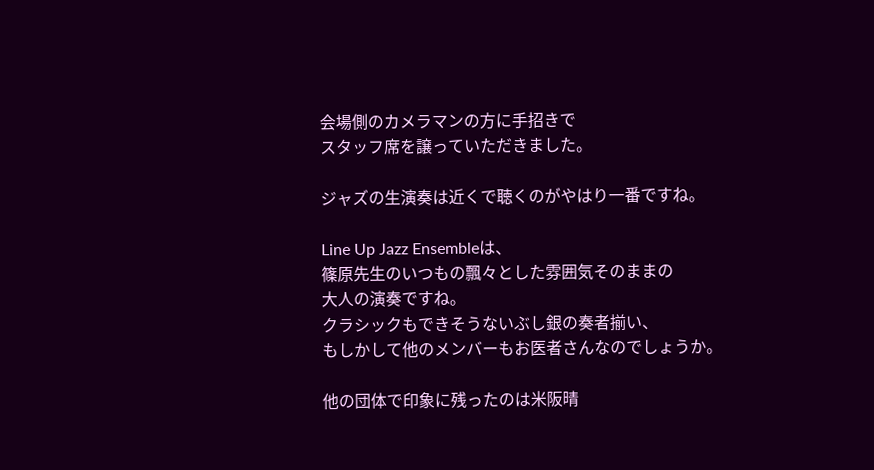会場側のカメラマンの方に手招きで
スタッフ席を譲っていただきました。

ジャズの生演奏は近くで聴くのがやはり一番ですね。

Line Up Jazz Ensembleは、
篠原先生のいつもの飄々とした雰囲気そのままの
大人の演奏ですね。
クラシックもできそうないぶし銀の奏者揃い、
もしかして他のメンバーもお医者さんなのでしょうか。

他の団体で印象に残ったのは米阪晴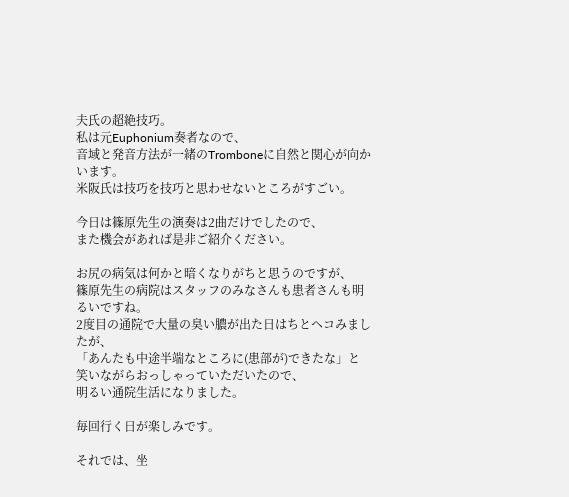夫氏の超絶技巧。
私は元Euphonium奏者なので、
音域と発音方法が一緒のTromboneに自然と関心が向かいます。
米阪氏は技巧を技巧と思わせないところがすごい。

今日は篠原先生の演奏は2曲だけでしたので、
また機会があれば是非ご紹介ください。

お尻の病気は何かと暗くなりがちと思うのですが、
篠原先生の病院はスタッフのみなさんも患者さんも明るいですね。
2度目の通院で大量の臭い膿が出た日はちとヘコみましたが、
「あんたも中途半端なところに(患部が)できたな」と
笑いながらおっしゃっていただいたので、
明るい通院生活になりました。

毎回行く日が楽しみです。

それでは、坐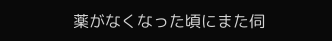薬がなくなった頃にまた伺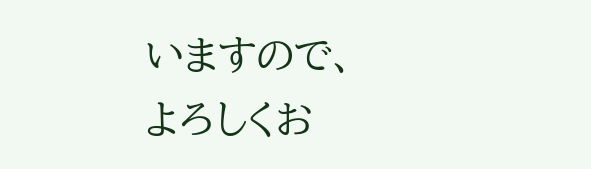いますので、
よろしくお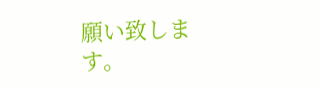願い致します。